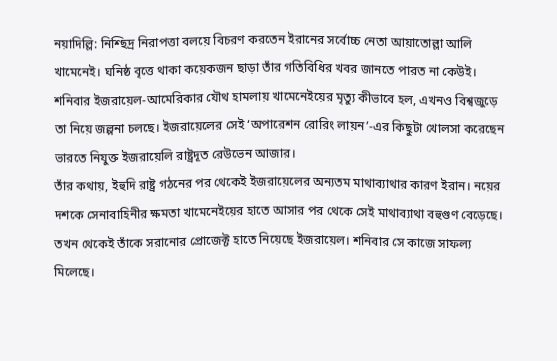নয়াদিল্লি: নিশ্ছিদ্র নিরাপত্তা বলয়ে বিচরণ করতেন ইরানের সর্বোচ্চ নেতা আয়াতোল্লা আলি খামেনেই। ঘনিষ্ঠ বৃত্তে থাকা কয়েকজন ছাড়া তাঁর গতিবিধির খবর জানতে পারত না কেউই। শনিবার ইজরায়েল-আমেরিকার যৌথ হামলায় খামেনেইয়ের মৃত্যু কীভাবে হল, এখনও বিশ্বজুড়ে তা নিয়ে জল্পনা চলছে। ইজরায়েলের সেই ‘অপারেশন রোরিং লায়ন’-এর কিছুটা খোলসা করেছেন ভারতে নিযুক্ত ইজরায়েলি রাষ্ট্রদূত রেউভেন আজার।
তাঁর কথায়, ইহুদি রাষ্ট্র গঠনের পর থেকেই ইজরায়েলের অন্যতম মাথাব্যাথার কারণ ইরান। নয়ের দশকে সেনাবাহিনীর ক্ষমতা খামেনেইয়ের হাতে আসার পর থেকে সেই মাথাব্যাথা বহুগুণ বেড়েছে। তখন থেকেই তাঁকে সরানোর প্রোজেক্ট হাতে নিয়েছে ইজরায়েল। শনিবার সে কাজে সাফল্য মিলেছে।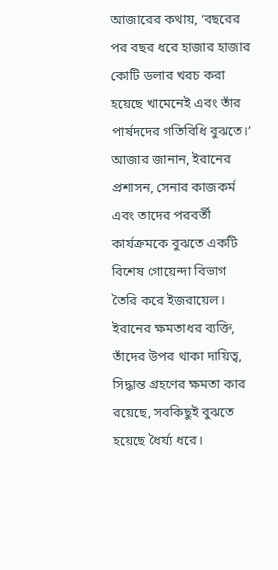আজারের কথায়, ‘বছরের পর বছর ধরে হাজার হাজার কোটি ডলার খরচ করা হয়েছে খামেনেই এবং তাঁর পার্ষদদের গতিবিধি বুঝতে।’
আজার জানান, ইরানের প্রশাসন, সেনার কাজকর্ম এবং তাদের পরবর্তী কার্যক্রমকে বুঝতে একটি বিশেষ গোয়েন্দা বিভাগ তৈরি করে ইজরায়েল। ইরানের ক্ষমতাধর ব্যক্তি, তাঁদের উপর থাকা দায়িত্ব, সিদ্ধান্ত গ্রহণের ক্ষমতা কার রয়েছে, সবকিছুই বুঝতে হয়েছে ধৈর্য্য ধরে।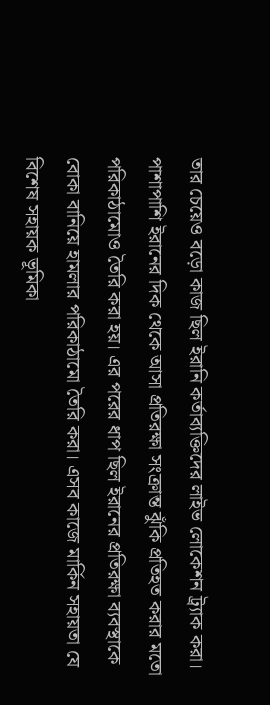তার চেয়েও বড়ো কাজ ছিল ইরানি কর্তাব্যক্তিদের লাইভ লোকেশন ট্র্যাক করা। পাশাপাশি ইরানের দিক থেকে আসা প্রতিরক্ষা সংক্রান্ত ঝুঁকি প্রতিহত করার মতো পরিকাঠামোও তৈরি করা হয়। এর পরের ধাপ ছিল ইরানের প্রতিরক্ষা ব্যবস্থাকে বোকা বানিয়ে হামলার পরিকাঠামো তৈরি করা। এসব কাজে মার্কিন সহায়তা যে বিশেষ সহায়ক ভূমিকা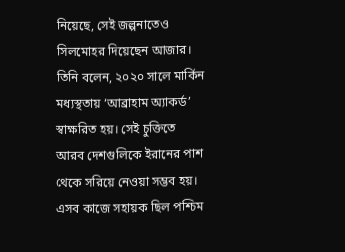নিয়েছে, সেই জল্পনাতেও সিলমোহর দিয়েছেন আজার। তিনি বলেন, ২০২০ সালে মার্কিন মধ্যস্থতায় ‘আব্রাহাম অ্যাকর্ড’ স্বাক্ষরিত হয়। সেই চুক্তিতে আরব দেশগুলিকে ইরানের পাশ থেকে সরিয়ে নেওয়া সম্ভব হয়। এসব কাজে সহায়ক ছিল পশ্চিম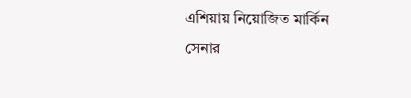এশিয়ায় নিয়োজিত মার্কিন সেনার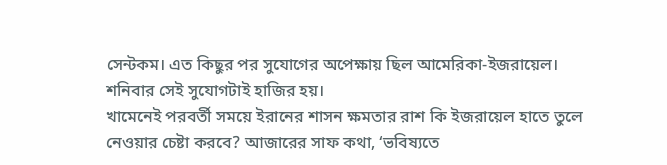সেন্টকম। এত কিছুর পর সুযোগের অপেক্ষায় ছিল আমেরিকা-ইজরায়েল। শনিবার সেই সুযোগটাই হাজির হয়।
খামেনেই পরবর্তী সময়ে ইরানের শাসন ক্ষমতার রাশ কি ইজরায়েল হাতে তুলে নেওয়ার চেষ্টা করবে? আজারের সাফ কথা, ‘ভবিষ্যতে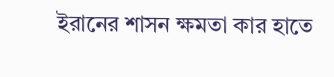ইরানের শাসন ক্ষমতা কার হাতে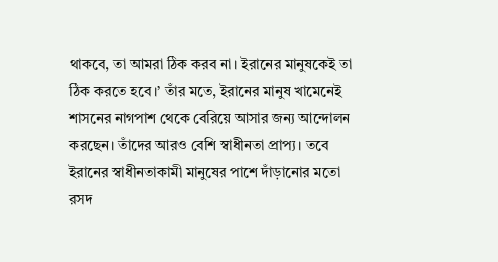থাকবে, তা আমরা ঠিক করব না। ইরানের মানুষকেই তা ঠিক করতে হবে।’ তাঁর মতে, ইরানের মানুষ খামেনেই শাসনের নাগপাশ থেকে বেরিয়ে আসার জন্য আন্দোলন করছেন। তাঁদের আরও বেশি স্বাধীনতা প্রাপ্য। তবে ইরানের স্বাধীনতাকামী মানুষের পাশে দাঁড়ানোর মতো রসদ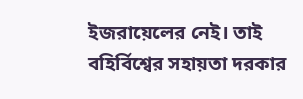ইজরায়েলের নেই। তাই বহির্বিশ্বের সহায়তা দরকার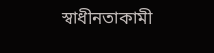স্বাধীনতাকামী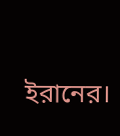ইরানের।